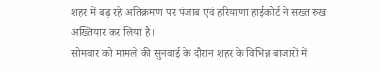शहर में बढ़ रहे अतिक्रमण पर पंजाब एवं हरियाणा हाईकोर्ट ने सख्त रुख अख्तियार कर लिया है।
सोमवार को मामले की सुनवाई के दौरान शहर के विभिन्न बाजारों में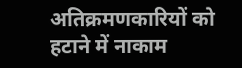अतिक्रमणकारियों को हटाने में नाकाम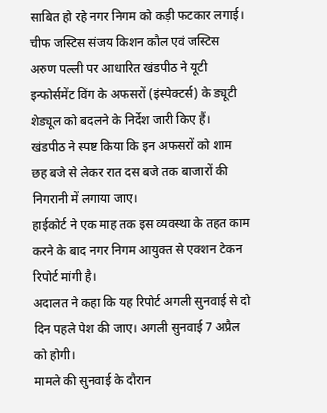साबित हो रहे नगर निगम को कड़ी फटकार लगाई।
चीफ जस्टिस संजय किशन कौल एवं जस्टिस अरुण पल्ली पर आधारित खंडपीठ ने यूटी इन्फोर्समेंट विंग के अफसरों (इंस्पेक्टर्स) के ड्यूटी शेड्यूल को बदलने के निर्देश जारी किए हैं।
खंडपीठ ने स्पष्ट किया कि इन अफसरों को शाम छह बजे से लेकर रात दस बजे तक बाजारों की निगरानी में लगाया जाए।
हाईकोर्ट ने एक माह तक इस व्यवस्था के तहत काम करने के बाद नगर निगम आयुक्त से एक्शन टेकन रिपोर्ट मांगी है।
अदालत ने कहा कि यह रिपोर्ट अगली सुनवाई से दो दिन पहले पेश की जाए। अगली सुनवाई 7 अप्रैल को होगी।
मामले की सुनवाई के दौरान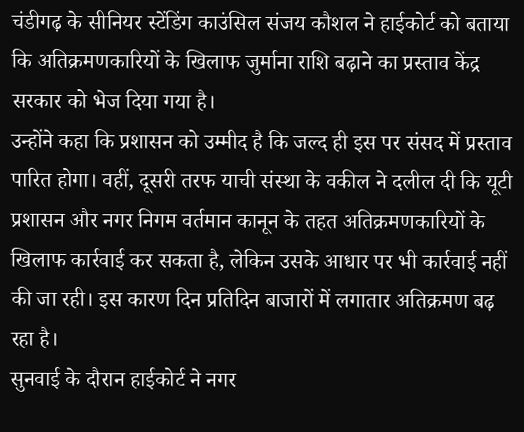चंडीगढ़ के सीनियर स्टेंडिंग काउंसिल संजय कौशल ने हाईकोर्ट को बताया कि अतिक्रमणकारियों के खिलाफ जुर्माना राशि बढ़ाने का प्रस्ताव केंद्र सरकार को भेज दिया गया है।
उन्होंने कहा कि प्रशासन को उम्मीद है कि जल्द ही इस पर संसद में प्रस्ताव पारित होगा। वहीं, दूसरी तरफ याची संस्था के वकील ने दलील दी कि यूटी प्रशासन और नगर निगम वर्तमान कानून के तहत अतिक्रमणकारियों के खिलाफ कार्रवाई कर सकता है, लेकिन उसके आधार पर भी कार्रवाई नहीं की जा रही। इस कारण दिन प्रतिदिन बाजारों में लगातार अतिक्रमण बढ़ रहा है।
सुनवाई के दौरान हाईकोर्ट ने नगर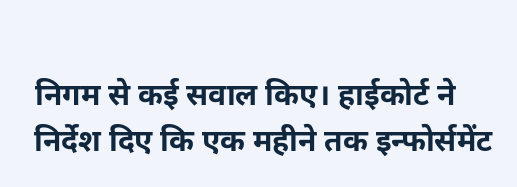निगम से कई सवाल किए। हाईकोर्ट ने निर्देश दिए कि एक महीने तक इन्फोर्समेंट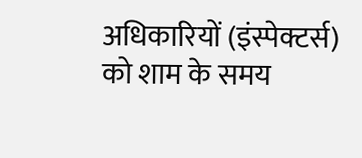अधिकारियों (इंस्पेक्टर्स) को शाम के समय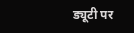ड्यूटी पर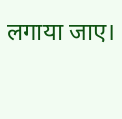लगाया जाए।